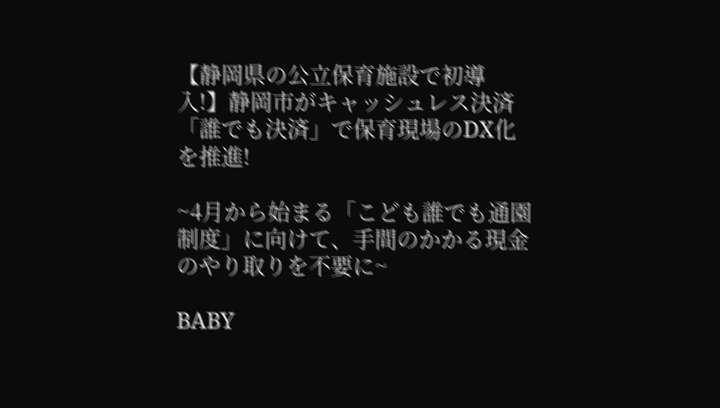【静岡県の公立保育施設で初導入!】静岡市がキャッシュレス決済「誰でも決済」で保育現場のDX化を推進!

~4月から始まる「こども誰でも通園制度」に向けて、手間のかかる現金のやり取りを不要に~

BABY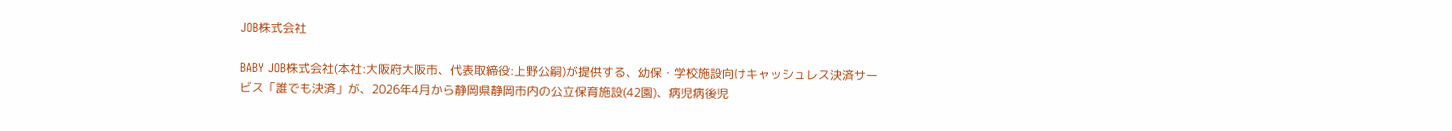JOB株式会社

BABY JOB株式会社(本社:大阪府大阪市、代表取締役:上野公嗣)が提供する、幼保・学校施設向けキャッシュレス決済サービス「誰でも決済」が、2026年4月から静岡県静岡市内の公立保育施設(42園)、病児病後児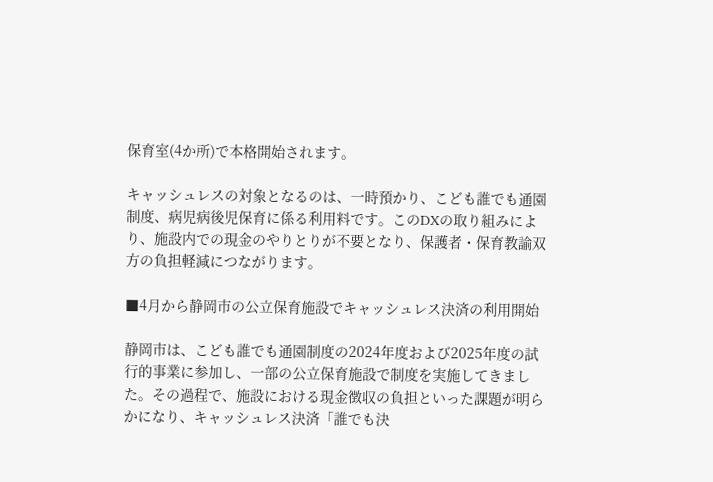保育室(4か所)で本格開始されます。

キャッシュレスの対象となるのは、一時預かり、こども誰でも通園制度、病児病後児保育に係る利用料です。このDXの取り組みにより、施設内での現金のやりとりが不要となり、保護者・保育教諭双方の負担軽減につながります。

■4月から静岡市の公立保育施設でキャッシュレス決済の利用開始

静岡市は、こども誰でも通園制度の2024年度および2025年度の試行的事業に参加し、一部の公立保育施設で制度を実施してきました。その過程で、施設における現金徴収の負担といった課題が明らかになり、キャッシュレス決済「誰でも決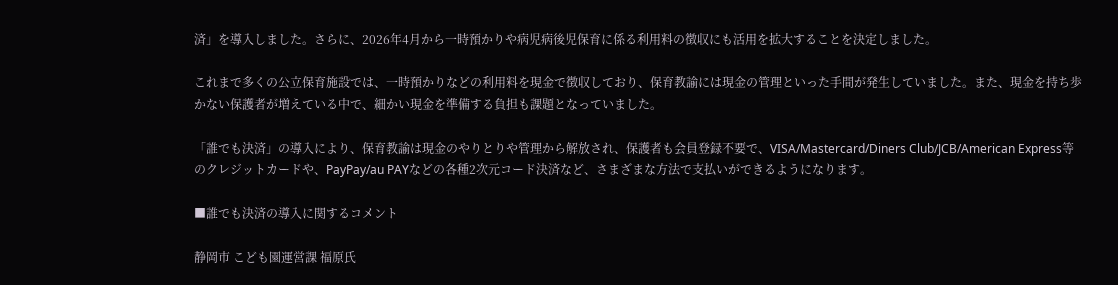済」を導入しました。さらに、2026年4月から一時預かりや病児病後児保育に係る利用料の徴収にも活用を拡大することを決定しました。

これまで多くの公立保育施設では、一時預かりなどの利用料を現金で徴収しており、保育教諭には現金の管理といった手間が発生していました。また、現金を持ち歩かない保護者が増えている中で、細かい現金を準備する負担も課題となっていました。

「誰でも決済」の導入により、保育教諭は現金のやりとりや管理から解放され、保護者も会員登録不要で、VISA/Mastercard/Diners Club/JCB/American Express等のクレジットカードや、PayPay/au PAYなどの各種2次元コード決済など、さまざまな方法で支払いができるようになります。

■誰でも決済の導入に関するコメント

静岡市 こども園運営課 福原氏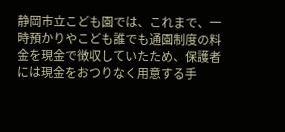静岡市立こども園では、これまで、一時預かりやこども誰でも通園制度の料金を現金で徴収していたため、保護者には現金をおつりなく用意する手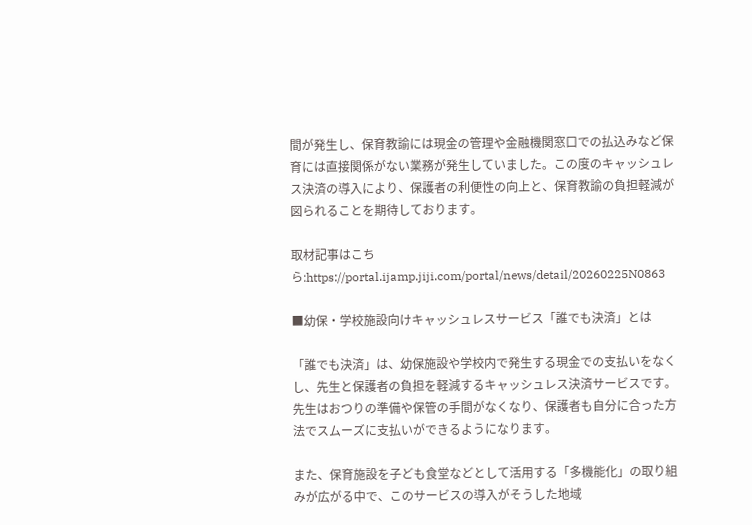間が発生し、保育教諭には現金の管理や金融機関窓口での払込みなど保育には直接関係がない業務が発生していました。この度のキャッシュレス決済の導入により、保護者の利便性の向上と、保育教諭の負担軽減が図られることを期待しております。

取材記事はこちら:https://portal.ijamp.jiji.com/portal/news/detail/20260225N0863

■幼保・学校施設向けキャッシュレスサービス「誰でも決済」とは

「誰でも決済」は、幼保施設や学校内で発生する現金での支払いをなくし、先生と保護者の負担を軽減するキャッシュレス決済サービスです。先生はおつりの準備や保管の手間がなくなり、保護者も自分に合った方法でスムーズに支払いができるようになります。

また、保育施設を子ども食堂などとして活用する「多機能化」の取り組みが広がる中で、このサービスの導入がそうした地域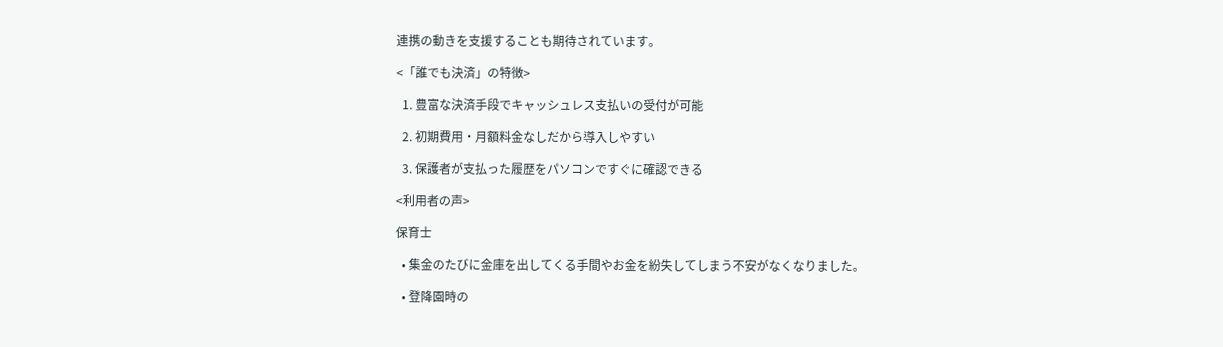連携の動きを支援することも期待されています。

<「誰でも決済」の特徴>

  1. 豊富な決済手段でキャッシュレス支払いの受付が可能

  2. 初期費用・月額料金なしだから導入しやすい

  3. 保護者が支払った履歴をパソコンですぐに確認できる

<利用者の声>

保育士

  • 集金のたびに金庫を出してくる手間やお金を紛失してしまう不安がなくなりました。

  • 登降園時の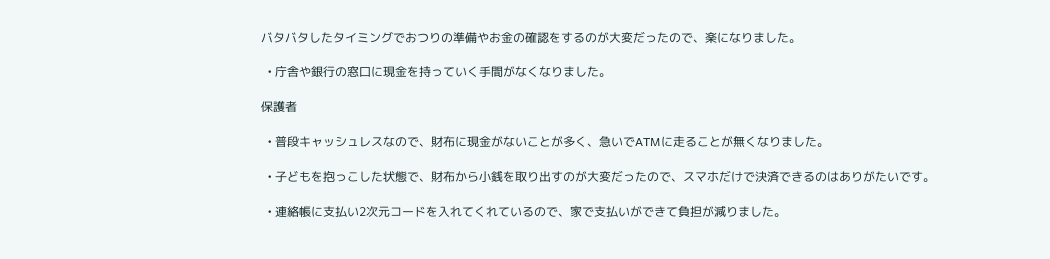バタバタしたタイミングでおつりの準備やお金の確認をするのが大変だったので、楽になりました。

  • 庁舎や銀行の窓口に現金を持っていく手間がなくなりました。

保護者

  • 普段キャッシュレスなので、財布に現金がないことが多く、急いでATMに走ることが無くなりました。

  • 子どもを抱っこした状態で、財布から小銭を取り出すのが大変だったので、スマホだけで決済できるのはありがたいです。

  • 連絡帳に支払い2次元コードを入れてくれているので、家で支払いができて負担が減りました。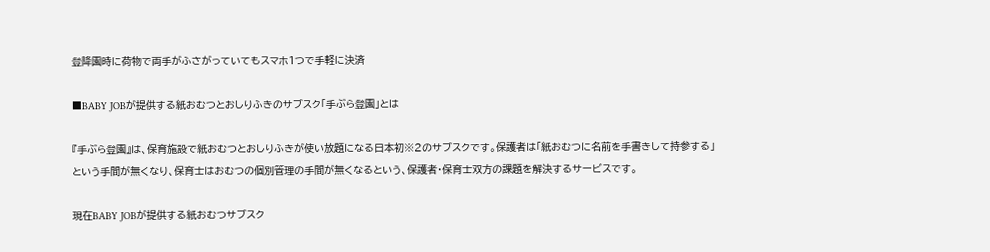登降園時に荷物で両手がふさがっていてもスマホ1つで手軽に決済

■BABY JOBが提供する紙おむつとおしりふきのサブスク「手ぶら登園」とは

『手ぶら登園』は、保育施設で紙おむつとおしりふきが使い放題になる日本初※2のサブスクです。保護者は「紙おむつに名前を手書きして持参する」という手間が無くなり、保育士はおむつの個別管理の手間が無くなるという、保護者・保育士双方の課題を解決するサービスです。

現在BABY JOBが提供する紙おむつサブスク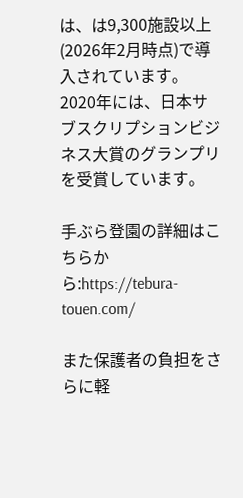は、は9,300施設以上(2026年2月時点)で導入されています。2020年には、日本サブスクリプションビジネス大賞のグランプリを受賞しています。

手ぶら登園の詳細はこちらから:https://tebura-touen.com/

また保護者の負担をさらに軽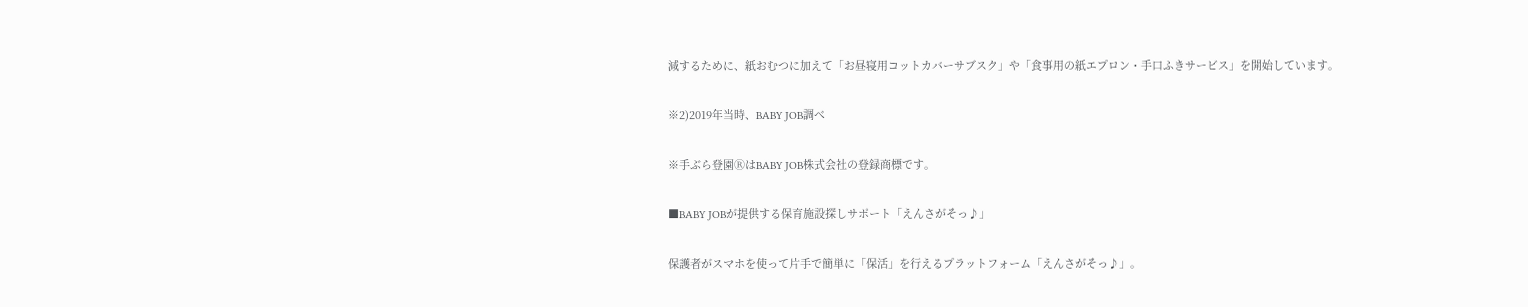減するために、紙おむつに加えて「お昼寝用コットカバーサブスク」や「食事用の紙エプロン・手口ふきサービス」を開始しています。

※2)2019年当時、BABY JOB調べ

※手ぶら登園ⓇはBABY JOB株式会社の登録商標です。

■BABY JOBが提供する保育施設探しサポート「えんさがそっ♪」

保護者がスマホを使って片手で簡単に「保活」を行えるプラットフォーム「えんさがそっ♪」。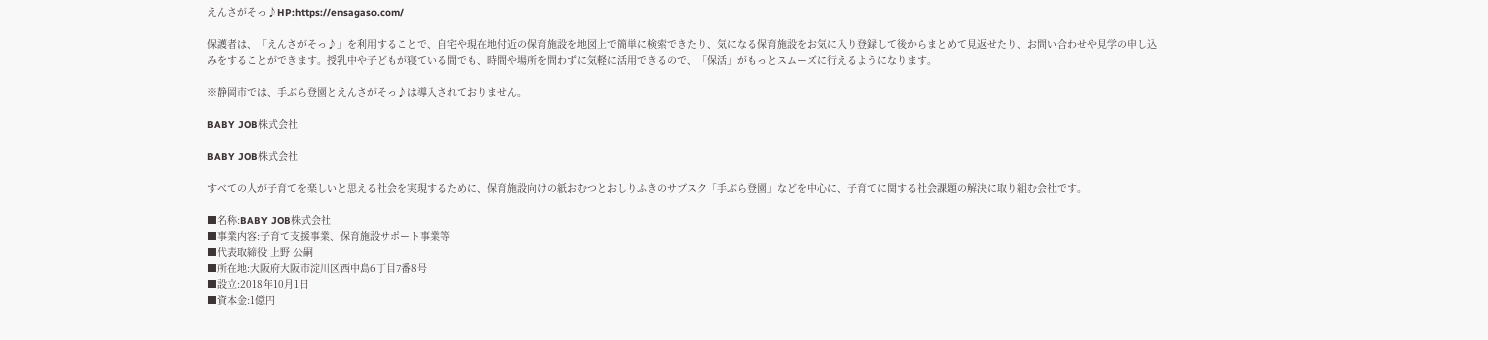えんさがそっ♪HP:https://ensagaso.com/

保護者は、「えんさがそっ♪」を利用することで、自宅や現在地付近の保育施設を地図上で簡単に検索できたり、気になる保育施設をお気に入り登録して後からまとめて見返せたり、お問い合わせや見学の申し込みをすることができます。授乳中や子どもが寝ている間でも、時間や場所を問わずに気軽に活用できるので、「保活」がもっとスムーズに行えるようになります。

※静岡市では、手ぶら登園とえんさがそっ♪は導入されておりません。

BABY JOB株式会社

BABY JOB株式会社

すべての人が子育てを楽しいと思える社会を実現するために、保育施設向けの紙おむつとおしりふきのサブスク「手ぶら登園」などを中心に、子育てに関する社会課題の解決に取り組む会社です。

■名称:BABY JOB株式会社
■事業内容:子育て支援事業、保育施設サポート事業等
■代表取締役 上野 公嗣
■所在地:大阪府大阪市淀川区西中島6丁目7番8号
■設立:2018年10月1日
■資本金:1億円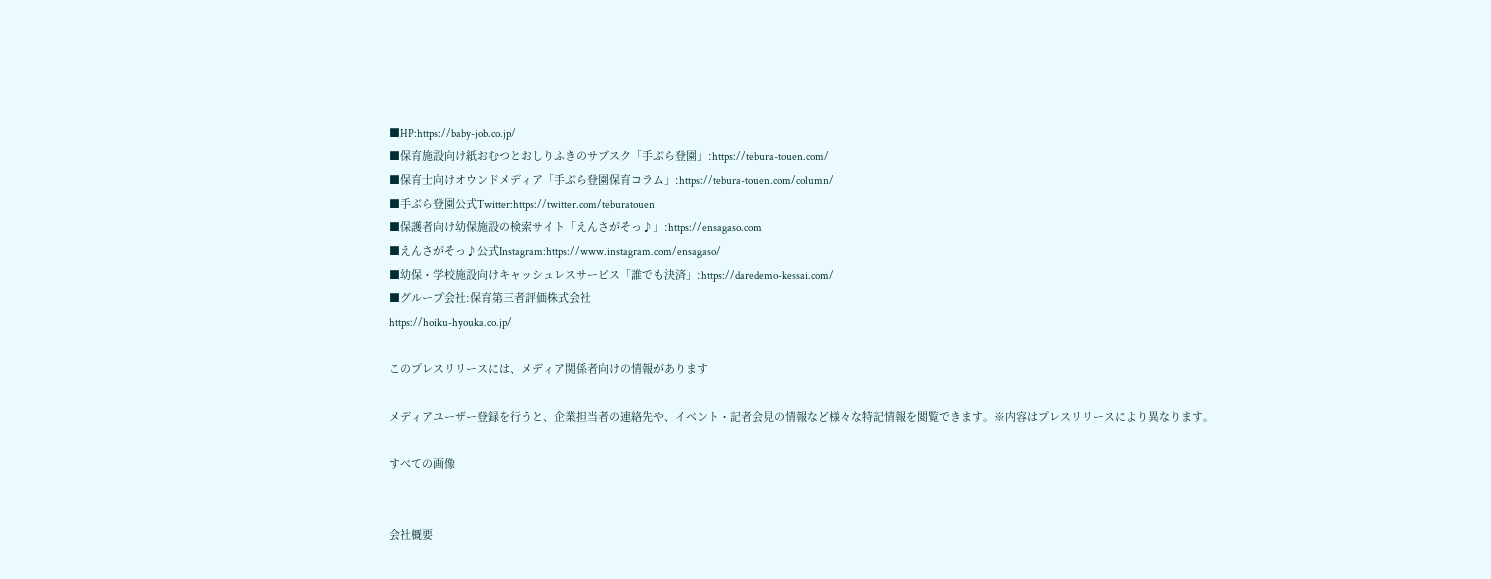■HP:https://baby-job.co.jp/
■保育施設向け紙おむつとおしりふきのサブスク「手ぶら登園」:https://tebura-touen.com/
■保育士向けオウンドメディア「手ぶら登園保育コラム」:https://tebura-touen.com/column/
■手ぶら登園公式Twitter:https://twitter.com/teburatouen
■保護者向け幼保施設の検索サイト「えんさがそっ♪」:https://ensagaso.com
■えんさがそっ♪公式Instagram:https://www.instagram.com/ensagaso/
■幼保・学校施設向けキャッシュレスサービス「誰でも決済」:https://daredemo-kessai.com/
■グループ会社:保育第三者評価株式会社
https://hoiku-hyouka.co.jp/

このプレスリリースには、メディア関係者向けの情報があります

メディアユーザー登録を行うと、企業担当者の連絡先や、イベント・記者会見の情報など様々な特記情報を閲覧できます。※内容はプレスリリースにより異なります。

すべての画像


会社概要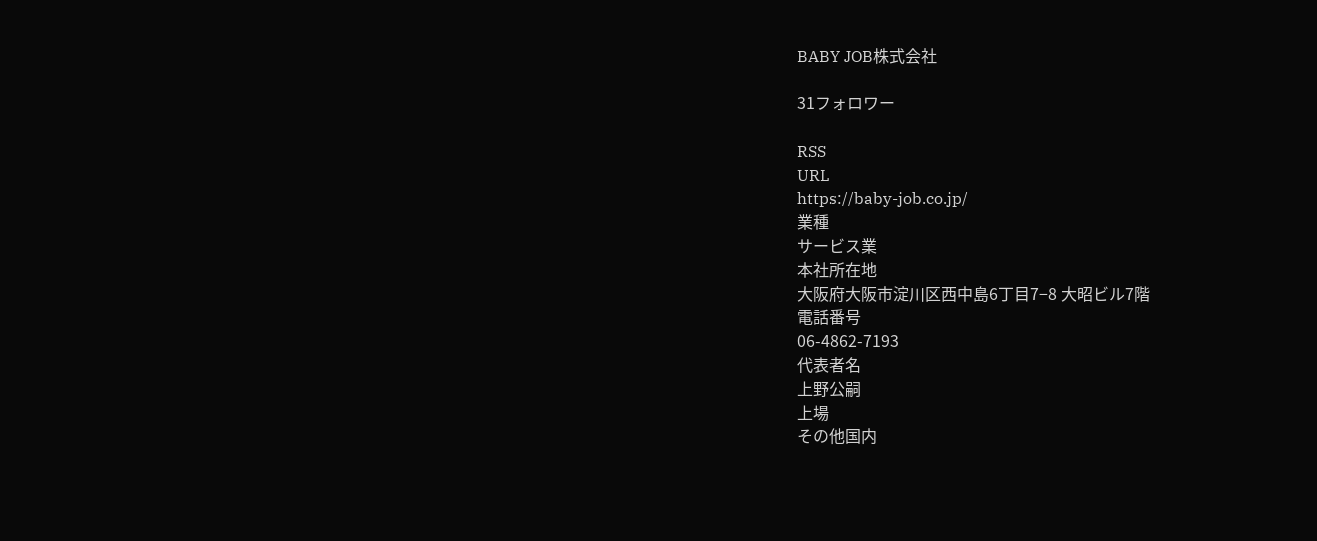BABY JOB株式会社

31フォロワー

RSS
URL
https://baby-job.co.jp/
業種
サービス業
本社所在地
大阪府大阪市淀川区西中島6丁目7−8 大昭ビル7階
電話番号
06-4862-7193
代表者名
上野公嗣
上場
その他国内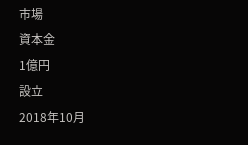市場
資本金
1億円
設立
2018年10月